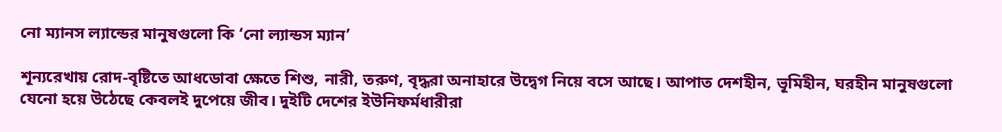নো ম্যানস ল্যান্ডের মানুষগুলো কি ‘নো ল্যান্ডস ম্যান’

শূন্যরেখায় রোদ-বৃষ্টিতে আধডোবা ক্ষেতে শিশু, নারী, তরুণ, বৃদ্ধরা অনাহারে উদ্বেগ নিয়ে বসে আছে। আপাত দেশহীন, ভূমিহীন, ঘরহীন মানুষগুলো যেনো হয়ে উঠেছে কেবলই দুপেয়ে জীব। দুইটি দেশের ইউনিফর্মধারীরা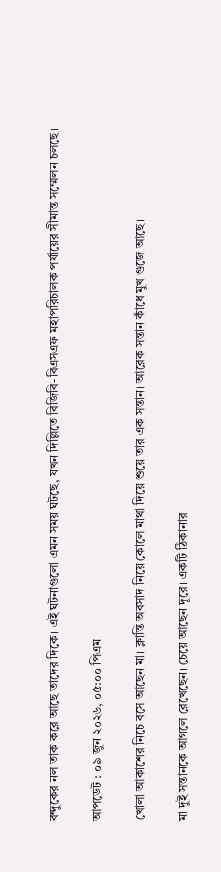বন্দুকের নল তাক করে আছে তাদের দিকে। এই ঘটনাগুলো এমন সময় ঘটছে, যখন দিল্লিতে বিজিবি-বিএসএফ মহাপরিচালক পর্যায়ের সীমান্ত সম্মেলন চলছে।

আপডেট : ০৯ জুন ২০২৬, ০৫:০০ পিএম

খোলা আকাশের নিচে বসে আছেন মা। ক্লান্তি অবসাদ নিয়ে কোলে মাথা দিয়ে শুয়ে তার এক সন্তান। আরেক সন্তান কাঁধে মুখ গুজে আছে।

মা দুই সন্তানকে আগলে রেখেছেন। চেয়ে আছেন দূরে। একটি ঠিকানার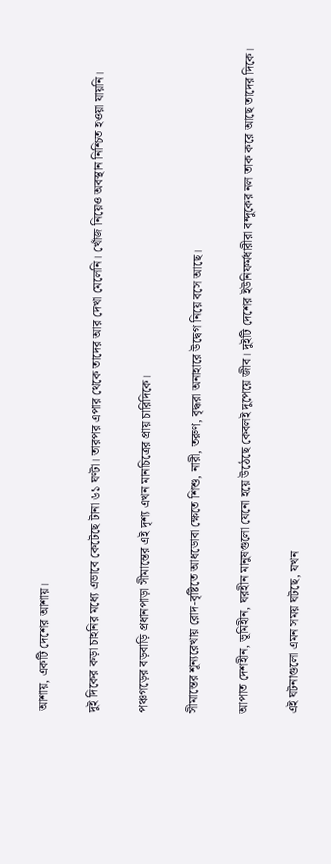আশায়, একটি দেশের আশায়।

দুই দিকের কড়া চাহনির মধ্যে এভাবে কেটেছে টানা ৬১ ঘণ্টা। তারপর এপার থেকে তাদের আর দেখা মেলেনি। খোঁজ নিয়েও অবস্থান নিশ্চিত হওয়া যায়নি।

পঞ্চগড়ের বড়বাড়ি প্রধানপাড়া সীমান্তের এই দৃশ্য এখন মানচিত্রের প্রায় চারিদিকে।

সীমান্তের শূন্যরেখায় রোদ-বৃষ্টিতে আধডোবা ক্ষেতে শিশু, নারী, তরুণ, বৃদ্ধরা অনাহারে উদ্বেগ নিয়ে বসে আছে।

আপাত দেশহীন, ভূমিহীন, ঘরহীন মানুষগুলো যেনো হয়ে উঠেছে কেবলই দুপেয়ে জীব। দুইটি দেশের ইউনিফর্মধারীরা বন্দুকের নল তাক করে আছে তাদের দিকে।

এই ঘটনাগুলো এমন সময় ঘটছে, যখন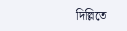দিল্লিতে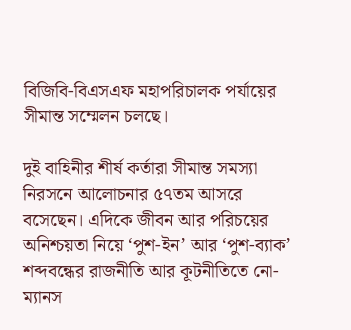বিজিবি-বিএসএফ মহাপরিচালক পর্যায়ের সীমান্ত সম্মেলন চলছে।

দুই বাহিনীর শীর্ষ কর্তারা সীমান্ত সমস্যা নিরসনে আলোচনার ৫৭তম আসরে বসেছেন। এদিকে জীবন আর পরিচয়ের অনিশ্চয়তা নিয়ে ‘পুশ-ইন’ আর ‘পুশ-ব্যাক’ শব্দবন্ধের রাজনীতি আর কূটনীতিতে নো-ম্যানস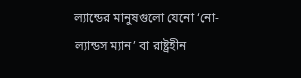ল্যান্ডের মানুষগুলো যেনো ‘নো-ল্যান্ডস ম্যান’ বা রাষ্ট্রহীন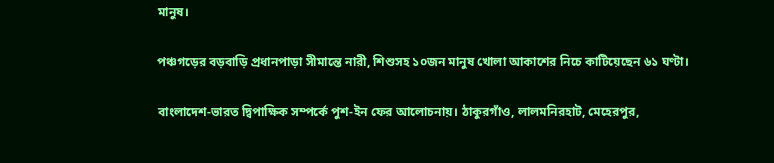মানুষ।

পঞ্চগড়ের বড়বাড়ি প্রধানপাড়া সীমান্তে নারী, শিশুসহ ১০জন মানুষ খোলা আকাশের নিচে কাটিয়েছেন ৬১ ঘণ্টা।

বাংলাদেশ-ভারত দ্বিপাক্ষিক সম্পর্কে পুশ-ইন ফের আলোচনায়। ঠাকুরগাঁও, লালমনিরহাট, মেহেরপুর,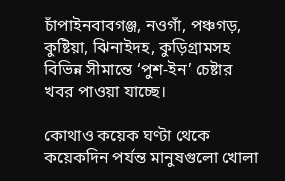চাঁপাইনবাবগঞ্জ, নওগাঁ, পঞ্চগড়, কুষ্টিয়া, ঝিনাইদহ, কুড়িগ্রামসহ বিভিন্ন সীমান্তে ‘পুশ-ইন’ চেষ্টার খবর পাওয়া যাচ্ছে।

কোথাও কয়েক ঘণ্টা থেকে কয়েকদিন পর্যন্ত মানুষগুলো খোলা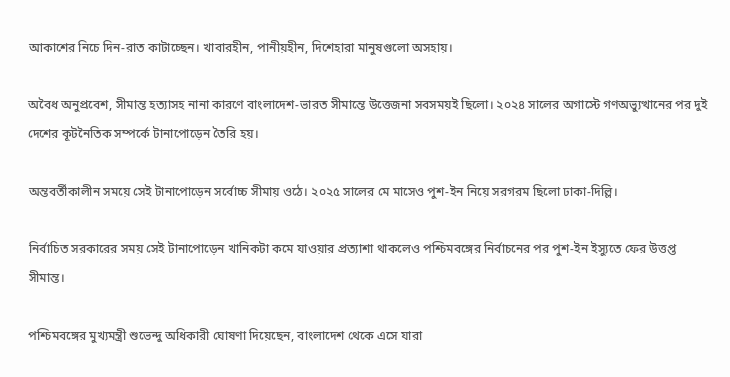আকাশের নিচে দিন-রাত কাটাচ্ছেন। খাবারহীন, পানীয়হীন, দিশেহারা মানুষগুলো অসহায়।

অবৈধ অনুপ্রবেশ, সীমান্ত হত্যাসহ নানা কারণে বাংলাদেশ-ভারত সীমান্তে উত্তেজনা সবসময়ই ছিলো। ২০২৪ সালের অগাস্টে গণঅভ্যুত্থানের পর দুই দেশের কূটনৈতিক সম্পর্কে টানাপোড়েন তৈরি হয়।

অন্তবর্তীকালীন সময়ে সেই টানাপোড়েন সর্বোচ্চ সীমায় ওঠে। ২০২৫ সালের মে মাসেও পুশ-ইন নিয়ে সরগরম ছিলো ঢাকা-দিল্লি।

নির্বাচিত সরকারের সময় সেই টানাপোড়েন খানিকটা কমে যাওয়ার প্রত্যাশা থাকলেও পশ্চিমবঙ্গের নির্বাচনের পর পুশ-ইন ইস্যুতে ফের উত্তপ্ত সীমান্ত।

পশ্চিমবঙ্গের মুখ্যমন্ত্রী শুভেন্দু অধিকারী ঘোষণা দিয়েছেন, বাংলাদেশ থেকে এসে যারা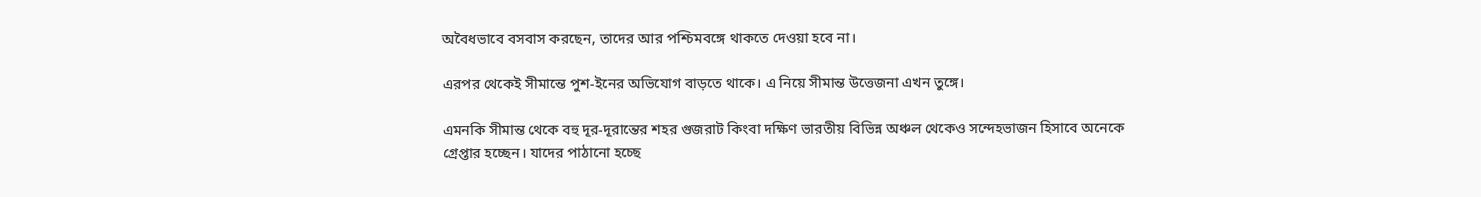অবৈধভাবে বসবাস করছেন, তাদের আর পশ্চিমবঙ্গে থাকতে দেওয়া হবে না।

এরপর থেকেই সীমান্তে পুশ-ইনের অভিযোগ বাড়তে থাকে। এ নিয়ে সীমান্ত উত্তেজনা এখন তুঙ্গে।

এমনকি সীমান্ত থেকে বহু দূর-দূরান্তের শহর গুজরাট কিংবা দক্ষিণ ভারতীয় বিভিন্ন অঞ্চল থেকেও সন্দেহভাজন হিসাবে অনেকে গ্রেপ্তার হচ্ছেন। যাদের পাঠানো হচ্ছে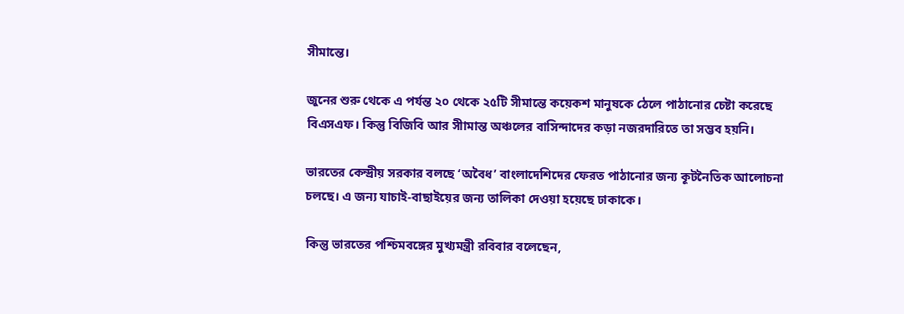সীমান্তে।

জুনের শুরু থেকে এ পর্যন্ত ২০ থেকে ২৫টি সীমান্তে কয়েকশ মানুষকে ঠেলে পাঠানোর চেষ্টা করেছে বিএসএফ। কিন্তু বিজিবি আর সীামান্ত অঞ্চলের বাসিন্দাদের কড়া নজরদারিতে তা সম্ভব হয়নি।

ভারতের কেন্দ্রীয় সরকার বলছে ‘অবৈধ’ বাংলাদেশিদের ফেরত পাঠানোর জন্য কূটনৈতিক আলোচনা চলছে। এ জন্য যাচাই-বাছাইয়ের জন্য তালিকা দেওয়া হয়েছে ঢাকাকে।

কিন্তু ভারতের পশ্চিমবঙ্গের মুখ্যমন্ত্রী রবিবার বলেছেন,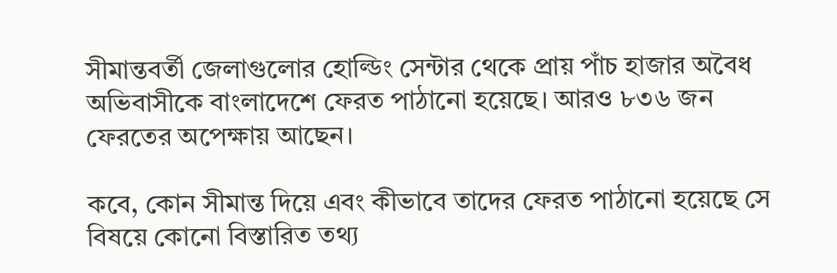সীমান্তবর্তী জেলাগুলোর হোল্ডিং সেন্টার থেকে প্রায় পাঁচ হাজার অবৈধ অভিবাসীকে বাংলাদেশে ফেরত পাঠানো হয়েছে। আরও ৮৩৬ জন ফেরতের অপেক্ষায় আছেন।

কবে, কোন সীমান্ত দিয়ে এবং কীভাবে তাদের ফেরত পাঠানো হয়েছে সে বিষয়ে কোনো বিস্তারিত তথ্য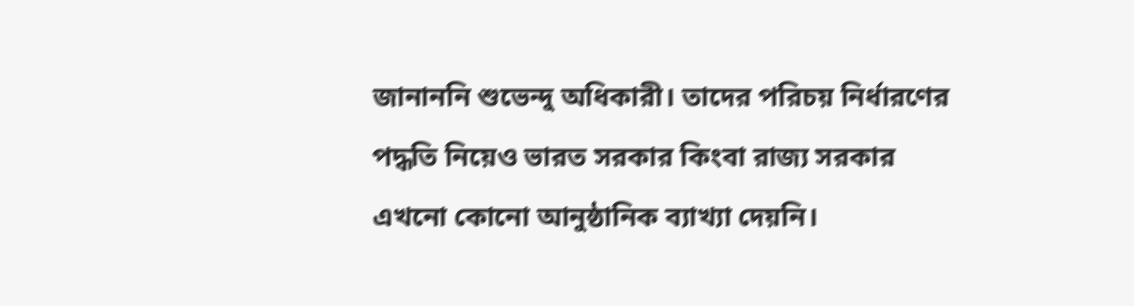জানাননি শুভেন্দু অধিকারী। তাদের পরিচয় নির্ধারণের পদ্ধতি নিয়েও ভারত সরকার কিংবা রাজ্য সরকার এখনো কোনো আনুষ্ঠানিক ব্যাখ্যা দেয়নি।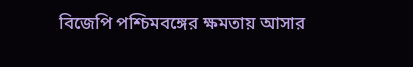বিজেপি পশ্চিমবঙ্গের ক্ষমতায় আসার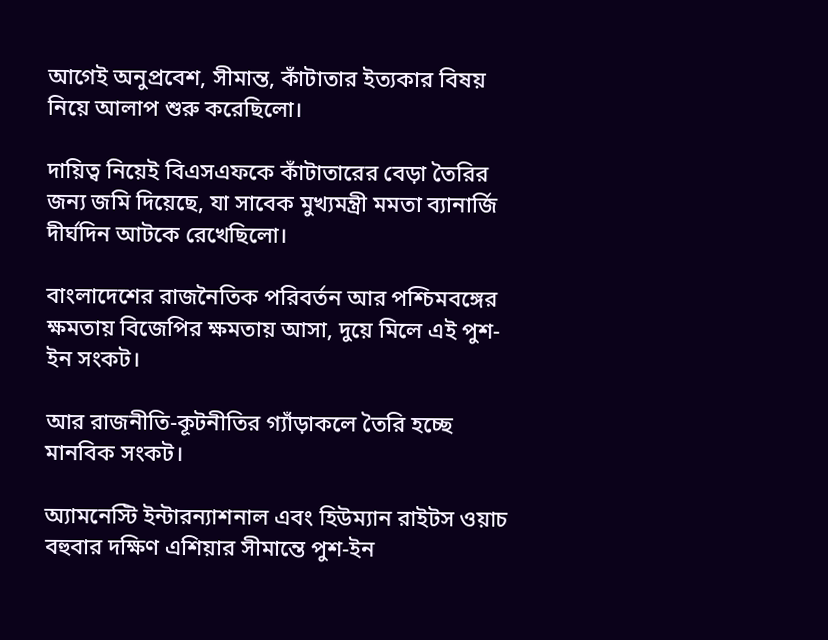আগেই অনুপ্রবেশ, সীমান্ত, কাঁটাতার ইত্যকার বিষয় নিয়ে আলাপ শুরু করেছিলো।

দায়িত্ব নিয়েই বিএসএফকে কাঁটাতারের বেড়া তৈরির জন্য জমি দিয়েছে, যা সাবেক মুখ্যমন্ত্রী মমতা ব্যানার্জি দীর্ঘদিন আটকে রেখেছিলো।

বাংলাদেশের রাজনৈতিক পরিবর্তন আর পশ্চিমবঙ্গের ক্ষমতায় বিজেপির ক্ষমতায় আসা, দুয়ে মিলে এই পুশ-ইন সংকট।

আর রাজনীতি-কূটনীতির গ্যাঁড়াকলে তৈরি হচ্ছে মানবিক সংকট।

অ্যামনেস্টি ইন্টারন্যাশনাল এবং হিউম্যান রাইটস ওয়াচ বহুবার দক্ষিণ এশিয়ার সীমান্তে পুশ-ইন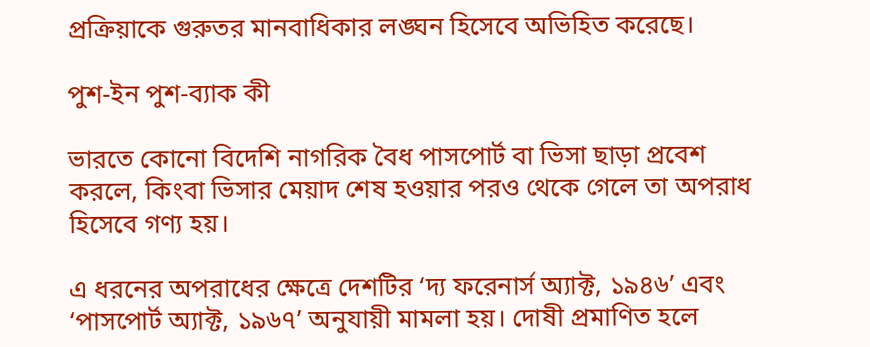প্রক্রিয়াকে গুরুতর মানবাধিকার লঙ্ঘন হিসেবে অভিহিত করেছে।

পুশ-ইন পুশ-ব্যাক কী

ভারতে কোনো বিদেশি নাগরিক বৈধ পাসপোর্ট বা ভিসা ছাড়া প্রবেশ করলে, কিংবা ভিসার মেয়াদ শেষ হওয়ার পরও থেকে গেলে তা অপরাধ হিসেবে গণ্য হয়।

এ ধরনের অপরাধের ক্ষেত্রে দেশটির ‘দ্য ফরেনার্স অ্যাক্ট, ১৯৪৬’ এবং ‘পাসপোর্ট অ্যাক্ট, ১৯৬৭’ অনুযায়ী মামলা হয়। দোষী প্রমাণিত হলে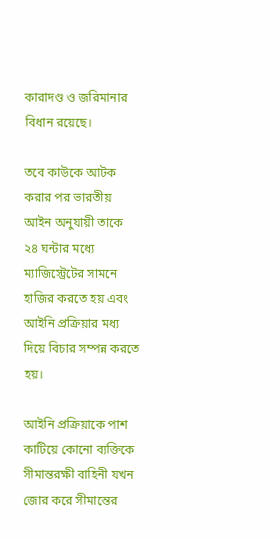কারাদণ্ড ও জরিমানার বিধান রয়েছে।

তবে কাউকে আটক করার পর ভারতীয় আইন অনুযায়ী তাকে ২৪ ঘন্টার মধ্যে ম্যাজিস্ট্রেটের সামনে হাজির করতে হয় এবং আইনি প্রক্রিয়ার মধ্য দিয়ে বিচার সম্পন্ন করতে হয়।

আইনি প্রক্রিয়াকে পাশ কাটিয়ে কোনো ব্যক্তিকে সীমান্তরক্ষী বাহিনী যখন জোর করে সীমান্তের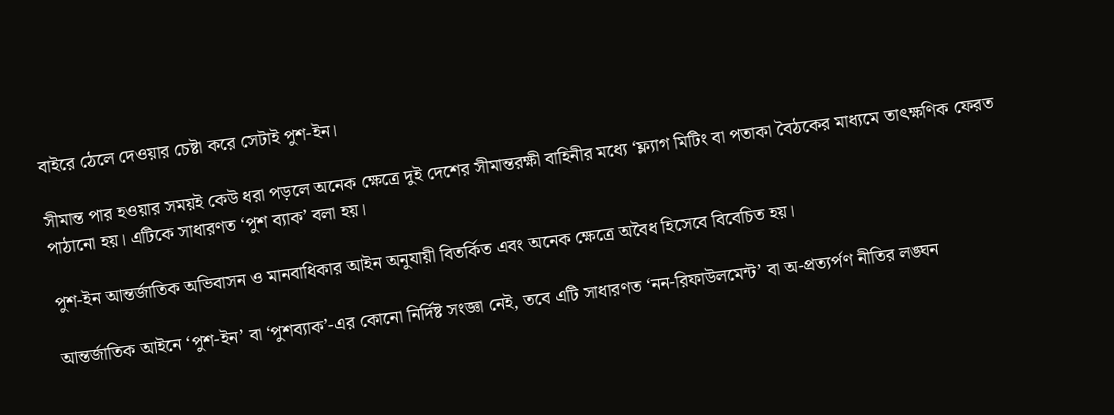বাইরে ঠেলে দেওয়ার চেষ্টা করে সেটাই পুশ-ইন।

সীমান্ত পার হওয়ার সময়ই কেউ ধরা পড়লে অনেক ক্ষেত্রে দুই দেশের সীমান্তরক্ষী বাহিনীর মধ্যে ‘ফ্ল্যাগ মিটিং বা পতাকা বৈঠকের মাধ্যমে তাৎক্ষণিক ফেরত পাঠানো হয়। এটিকে সাধারণত ‘পুশ ব্যাক’ বলা হয়।

পুশ-ইন আন্তর্জাতিক অভিবাসন ও মানবাধিকার আইন অনুযায়ী বিতর্কিত এবং অনেক ক্ষেত্রে অবৈধ হিসেবে বিবেচিত হয়।

আন্তর্জাতিক আইনে ‘পুশ-ইন’ বা ‘পুশব্যাক’-এর কোনো নির্দিষ্ট সংজ্ঞা নেই, তবে এটি সাধারণত ‘নন-রিফাউলমেন্ট’ বা অ-প্রত্যর্পণ নীতির লঙ্ঘন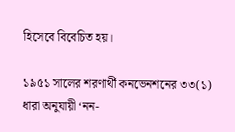হিসেবে বিবেচিত হয়।

১৯৫১ সালের শরণার্থী কনভেনশনের ৩৩(১) ধারা অনুযায়ী ‘নন-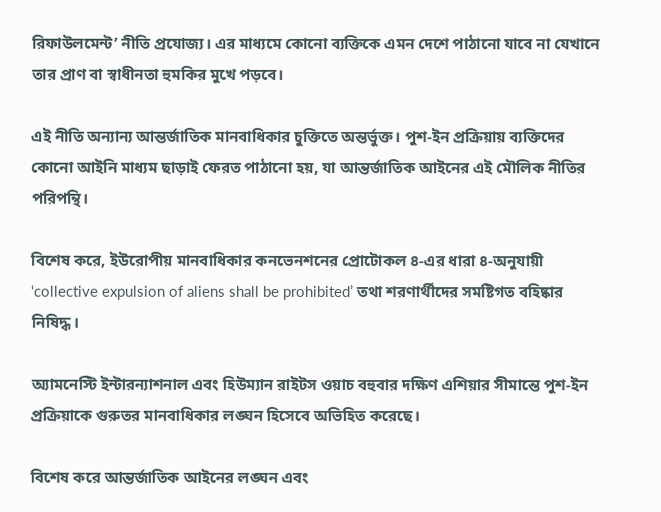রিফাউলমেন্ট’ নীতি প্রযোজ্য। এর মাধ্যমে কোনো ব্যক্তিকে এমন দেশে পাঠানো যাবে না যেখানে তার প্রাণ বা স্বাধীনতা হুমকির মুখে পড়বে।

এই নীতি অন্যান্য আন্তর্জাতিক মানবাধিকার চুক্তিতে অন্তর্ভুক্ত। পুশ-ইন প্রক্রিয়ায় ব্যক্তিদের কোনো আইনি মাধ্যম ছাড়াই ফেরত পাঠানো হয়, যা আন্তর্জাতিক আইনের এই মৌলিক নীতির পরিপন্থি।

বিশেষ করে, ইউরোপীয় মানবাধিকার কনভেনশনের প্রোটোকল ৪-এর ধারা ৪-অনুযায়ী ‘collective expulsion of aliens shall be prohibited’ তথা শরণার্থীদের সমষ্টিগত বহিষ্কার নিষিদ্ধ।

অ্যামনেস্টি ইন্টারন্যাশনাল এবং হিউম্যান রাইটস ওয়াচ বহুবার দক্ষিণ এশিয়ার সীমান্তে পুশ-ইন প্রক্রিয়াকে গুরুতর মানবাধিকার লঙ্ঘন হিসেবে অভিহিত করেছে।

বিশেষ করে আন্তর্জাতিক আইনের লঙ্ঘন এবং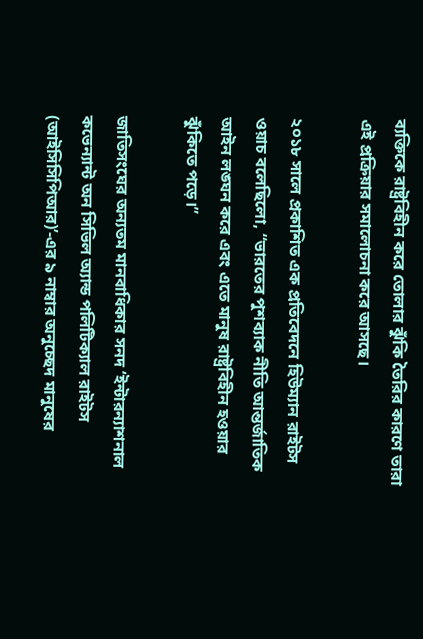ব্যক্তিকে রাষ্ট্রবিহীন করে তোলার ঝুঁকি তৈরির কারণে তারা এই প্রক্রিয়ার সমালোচনা করে আসছে।

২০১৮ সালে প্রকাশিত এক প্রতিবেদনে হিউম্যান রাইটস ওয়াচ বলেছিলো, “ভারতের পুশব্যাক নীতি আন্তর্জাতিক আইন লঙ্ঘন করে এবং এতে মানুষ রাষ্ট্রবিহীন হওয়ার ঝুঁকিতে পড়ে।”

জাতিসংঘের অন্যতম মানবাধিকার সনদ ‘ইন্টারন্যাশনাল কভেন্যান্ট অন সিভিল অ্যান্ড পলিটিক্যাল রাইটস (আইসিসিপিআর)’-এর ৯ নাম্বার অনুচ্ছেদ মানুষের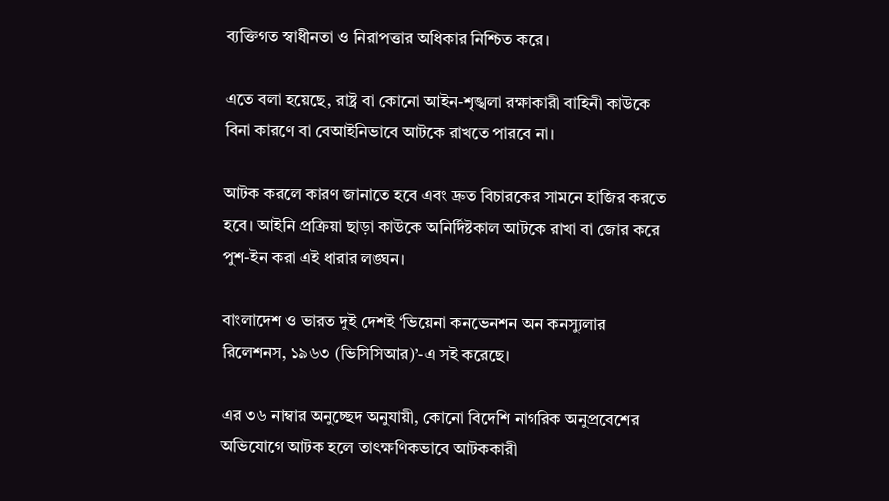ব্যক্তিগত স্বাধীনতা ও নিরাপত্তার অধিকার নিশ্চিত করে।

এতে বলা হয়েছে, রাষ্ট্র বা কোনো আইন-শৃঙ্খলা রক্ষাকারী বাহিনী কাউকে বিনা কারণে বা বেআইনিভাবে আটকে রাখতে পারবে না।

আটক করলে কারণ জানাতে হবে এবং দ্রুত বিচারকের সামনে হাজির করতে হবে। আইনি প্রক্রিয়া ছাড়া কাউকে অনির্দিষ্টকাল আটকে রাখা বা জোর করে পুশ-ইন করা এই ধারার লঙ্ঘন।

বাংলাদেশ ও ভারত দুই দেশই ‘ভিয়েনা কনভেনশন অন কনস্যুলার রিলেশনস, ১৯৬৩ (ভিসিসিআর)’-এ সই করেছে।

এর ৩৬ নাম্বার অনুচ্ছেদ অনুযায়ী, কোনো বিদেশি নাগরিক অনুপ্রবেশের অভিযোগে আটক হলে তাৎক্ষণিকভাবে আটককারী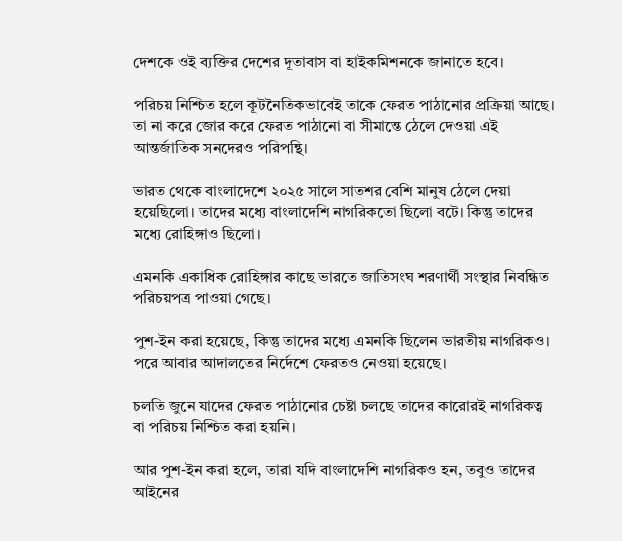দেশকে ওই ব্যক্তির দেশের দূতাবাস বা হাইকমিশনকে জানাতে হবে।

পরিচয় নিশ্চিত হলে কূটনৈতিকভাবেই তাকে ফেরত পাঠানোর প্রক্রিয়া আছে। তা না করে জোর করে ফেরত পাঠানো বা সীমান্তে ঠেলে দেওয়া এই আন্তর্জাতিক সনদেরও পরিপন্থি।

ভারত থেকে বাংলাদেশে ২০২৫ সালে সাতশর বেশি মানুষ ঠেলে দেয়া হয়েছিলো। তাদের মধ্যে বাংলাদেশি নাগরিকতো ছিলো বটে। কিন্তু তাদের মধ্যে রোহিঙ্গাও ছিলো।

এমনকি একাধিক রোহিঙ্গার কাছে ভারতে জাতিসংঘ শরণার্থী সংস্থার নিবন্ধিত পরিচয়পত্র পাওয়া গেছে।

পুশ-ইন করা হয়েছে, কিন্তু তাদের মধ্যে এমনকি ছিলেন ভারতীয় নাগরিকও। পরে আবার আদালতের নির্দেশে ফেরতও নেওয়া হয়েছে।

চলতি জুনে যাদের ফেরত পাঠানোর চেষ্টা চলছে তাদের কারোরই নাগরিকত্ব বা পরিচয় নিশ্চিত করা হয়নি।

আর পুশ-ইন করা হলে, তারা যদি বাংলাদেশি নাগরিকও হন, তবুও তাদের আইনের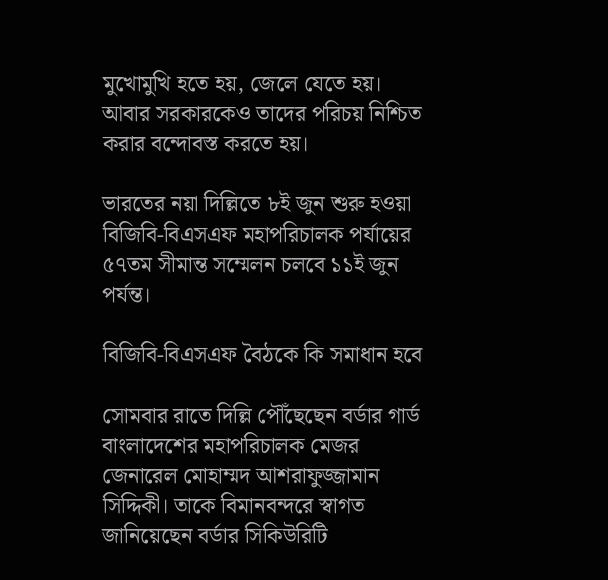মুখোমুখি হতে হয়, জেলে যেতে হয়। আবার সরকারকেও তাদের পরিচয় নিশ্চিত করার বন্দোবস্ত করতে হয়।

ভারতের নয়া দিল্লিতে ৮ই জুন শুরু হওয়া বিজিবি-বিএসএফ মহাপরিচালক পর্যায়ের ৫৭তম সীমান্ত সম্মেলন চলবে ১১ই জুন পর্যন্ত।

বিজিবি-বিএসএফ বৈঠকে কি সমাধান হবে

সোমবার রাতে দিল্লি পৌঁছেছেন বর্ডার গার্ড বাংলাদেশের মহাপরিচালক মেজর জেনারেল মোহাম্মদ আশরাফুজ্জামান সিদ্দিকী। তাকে বিমানবন্দরে স্বাগত জানিয়েছেন বর্ডার সিকিউরিটি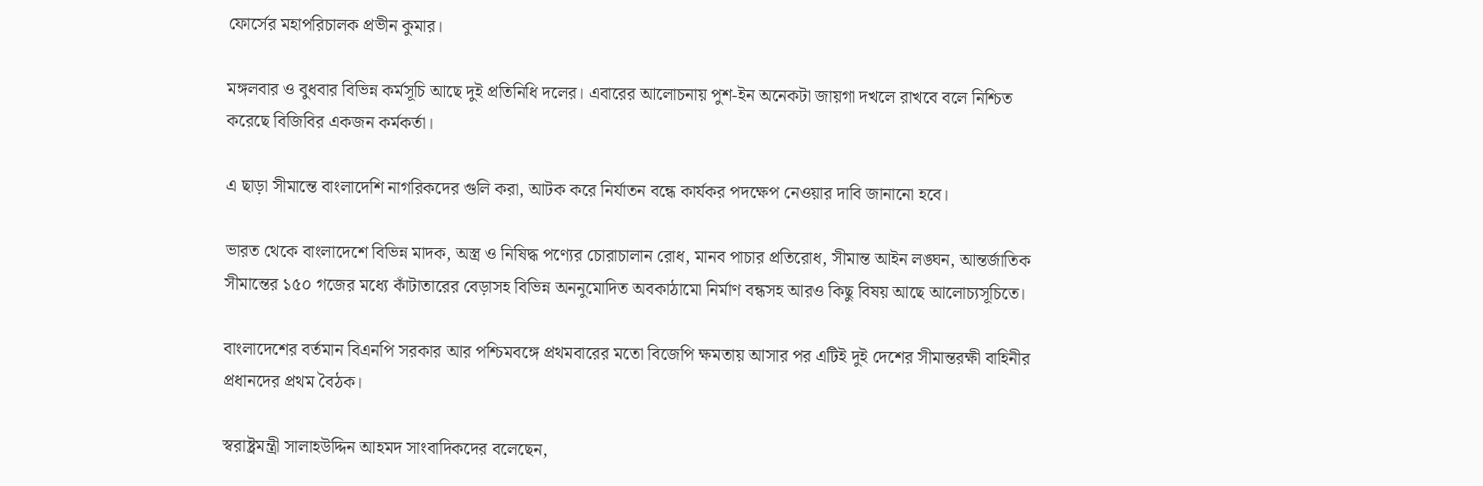ফোর্সের মহাপরিচালক প্রভীন কুমার।

মঙ্গলবার ও বুধবার বিভিন্ন কর্মসূচি আছে দুই প্রতিনিধি দলের। এবারের আলোচনায় পুশ-ইন অনেকটা জায়গা দখলে রাখবে বলে নিশ্চিত করেছে বিজিবির একজন কর্মকর্তা।

এ ছাড়া সীমান্তে বাংলাদেশি নাগরিকদের গুলি করা, আটক করে নির্যাতন বন্ধে কার্যকর পদক্ষেপ নেওয়ার দাবি জানানো হবে।

ভারত থেকে বাংলাদেশে বিভিন্ন মাদক, অস্ত্র ও নিষিদ্ধ পণ্যের চোরাচালান রোধ, মানব পাচার প্রতিরোধ, সীমান্ত আইন লঙ্ঘন, আন্তর্জাতিক সীমান্তের ১৫০ গজের মধ্যে কাঁটাতারের বেড়াসহ বিভিন্ন অননুমোদিত অবকাঠামো নির্মাণ বন্ধসহ আরও কিছু বিষয় আছে আলোচ্যসূচিতে।

বাংলাদেশের বর্তমান বিএনপি সরকার আর পশ্চিমবঙ্গে প্রথমবারের মতো বিজেপি ক্ষমতায় আসার পর এটিই দুই দেশের সীমান্তরক্ষী বাহিনীর প্রধানদের প্রথম বৈঠক।

স্বরাষ্ট্রমন্ত্রী সালাহউদ্দিন আহমদ সাংবাদিকদের বলেছেন,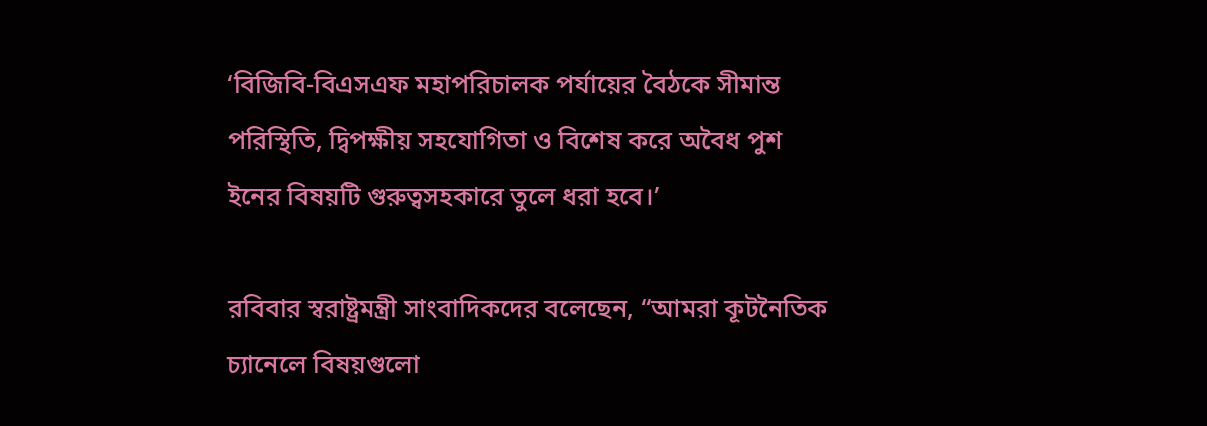‘বিজিবি-বিএসএফ মহাপরিচালক পর্যায়ের বৈঠকে সীমান্ত পরিস্থিতি, দ্বিপক্ষীয় সহযোগিতা ও বিশেষ করে অবৈধ পুশ ইনের বিষয়টি গুরুত্বসহকারে তুলে ধরা হবে।’

রবিবার স্বরাষ্ট্রমন্ত্রী সাংবাদিকদের বলেছেন, “আমরা কূটনৈতিক চ্যানেলে বিষয়গুলো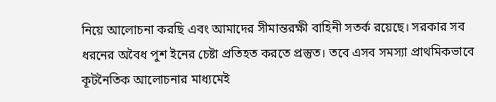নিয়ে আলোচনা করছি এবং আমাদের সীমান্তরক্ষী বাহিনী সতর্ক রয়েছে। সরকার সব ধরনের অবৈধ পুশ ইনের চেষ্টা প্রতিহত করতে প্রস্তুত। তবে এসব সমস্যা প্রাথমিকভাবে কূটনৈতিক আলোচনার মাধ্যমেই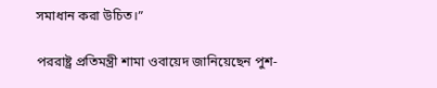সমাধান করা উচিত।”

পররাষ্ট্র প্রতিমন্ত্রী শামা ওবায়েদ জানিয়েছেন পুশ-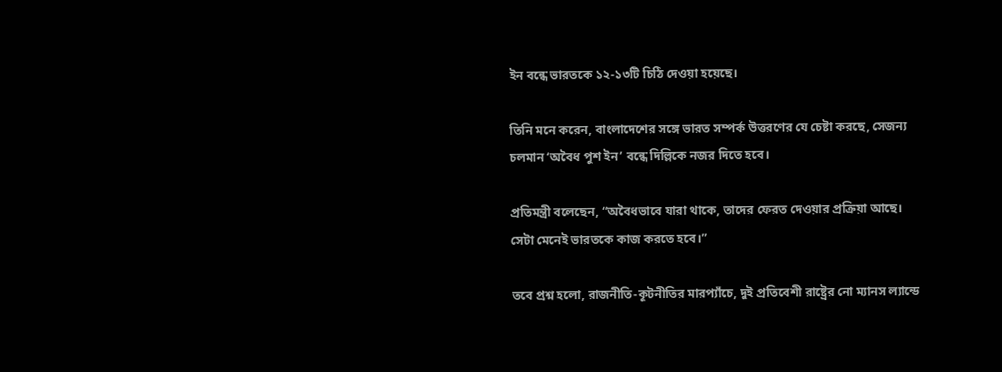ইন বন্ধে ভারতকে ১২-১৩টি চিঠি দেওয়া হয়েছে।

তিনি মনে করেন, বাংলাদেশের সঙ্গে ভারত সম্পর্ক উত্তরণের যে চেষ্টা করছে, সেজন্য চলমান ‘অবৈধ পুশ ইন’ বন্ধে দিল্লিকে নজর দিতে হবে।

প্রতিমন্ত্রী বলেছেন, “অবৈধভাবে যারা থাকে, তাদের ফেরত দেওয়ার প্রক্রিয়া আছে। সেটা মেনেই ভারতকে কাজ করতে হবে।”

তবে প্রশ্ন হলো, রাজনীতি-কূটনীতির মারপ্যাঁচে, দুই প্রতিবেশী রাষ্ট্রের নো ম্যানস ল্যান্ডে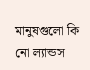মানুষগুলো কি নো ল্যান্ডস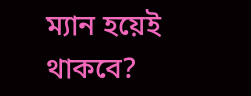ম্যান হয়েই থাকবে?